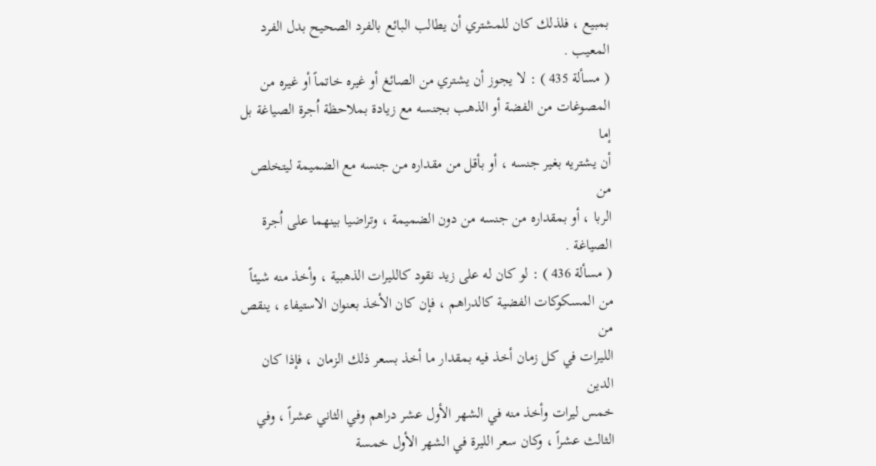بمبيع ، فلذلك كان للمشتري أن يطالب البائع بالفرد الصحيح بدل الفرد المعيب .
( مسألة 435 ) : لا يجوز أن يشتري من الصائغ أو غيره خاتماً أو غيره من
المصوغات من الفضة أو الذهب بجنسه مع زيادة بملاحظة اُجرة الصياغة بل إما
أن يشتريه بغير جنسه ، أو بأقل من مقداره من جنسه مع الضميمة ليتخلص من
الربا ، أو بمقداره من جنسه من دون الضميمة ، وتراضيا بينهما على اُجرة الصياغة .
( مسألة 436 ) : لو كان له على زيد نقود كالليرات الذهبية ، وأخذ منه شيئاً
من المسكوكات الفضية كالدراهم ، فإن كان الأخذ بعنوان الاستيفاء ، ينقص من
الليرات في كل زمان أخذ فيه بمقدار ما أخذ بسعر ذلك الزمان ، فإذا كان الدين
خمس ليرات وأخذ منه في الشهر الأول عشر دراهم وفي الثاني عشراً ، وفي
الثالث عشراً ، وكان سعر الليرة في الشهر الأول خمسة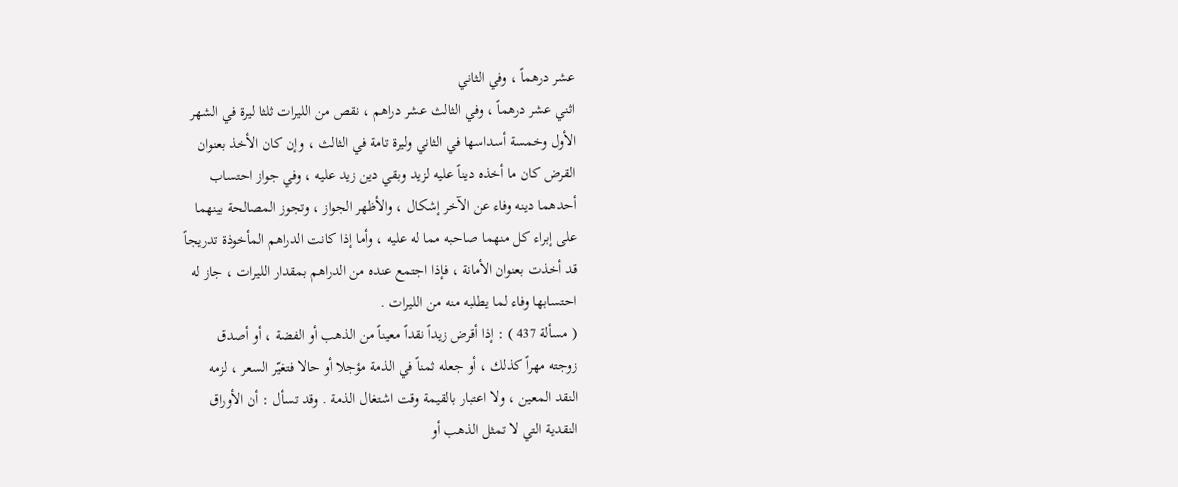عشر درهماً ، وفي الثاني
اثني عشر درهماً ، وفي الثالث عشر دراهم ، نقص من الليرات ثلثا ليرة في الشهر
الأول وخمسة أسداسها في الثاني وليرة تامة في الثالث ، وإن كان الأخذ بعنوان
القرض كان ما أخذه ديناً عليه لزيد وبقي دين زيد عليه ، وفي جواز احتساب
أحدهما دينه وفاء عن الآخر إشكال ، والأظهر الجواز ، وتجوز المصالحة بينهما
على إبراء كل منهما صاحبه مما له عليه ، وأما إذا كانت الدراهم المأخوذة تدريجاً
قد أخذت بعنوان الأمانة ، فإذا اجتمع عنده من الدراهم بمقدار الليرات ، جاز له
احتسابها وفاء لما يطلبه منه من الليرات .
( مسألة 437 ) : إذا أقرض زيداً نقداً معيناً من الذهب أو الفضة ، أو أصدق
زوجته مهراً كذلك ، أو جعله ثمناً في الذمة مؤجلا أو حالا فتغيّر السعر ، لزمه
النقد المعين ، ولا اعتبار بالقيمة وقت اشتغال الذمة . وقد تسأل : أن الأوراق
النقدية التي لا تمثل الذهب أو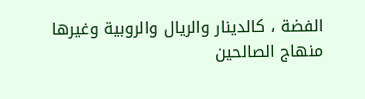الفضة ، كالدينار والريال والروبية وغيرها
منهاج الصالحين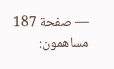— صفحة 187
مساهمون: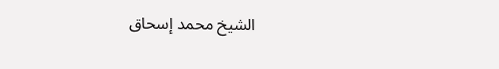الشيخ محمد إسحاق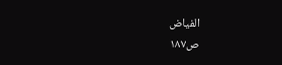الفياض
ص١٨٧